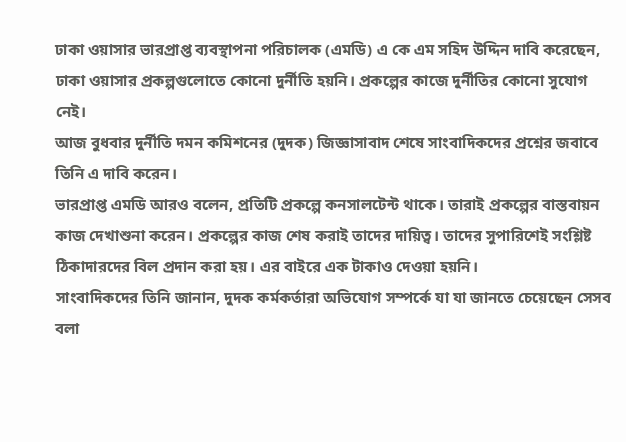ঢাকা ওয়াসার ভারপ্রাপ্ত ব্যবস্থাপনা পরিচালক (এমডি) এ কে এম সহিদ উদ্দিন দাবি করেছেন, ঢাকা ওয়াসার প্রকল্পগুলোতে কোনো দুর্নীতি হয়নি। প্রকল্পের কাজে দুর্নীতির কোনো সুযোগ নেই।
আজ বুধবার দুর্নীতি দমন কমিশনের (দুদক) জিজ্ঞাসাবাদ শেষে সাংবাদিকদের প্রশ্নের জবাবে তিনি এ দাবি করেন।
ভারপ্রাপ্ত এমডি আরও বলেন, প্রতিটি প্রকল্পে কনসালটেন্ট থাকে। তারাই প্রকল্পের বাস্তবায়ন কাজ দেখাশুনা করেন। প্রকল্পের কাজ শেষ করাই তাদের দায়িত্ব। তাদের সুপারিশেই সংশ্লিষ্ট ঠিকাদারদের বিল প্রদান করা হয়। এর বাইরে এক টাকাও দেওয়া হয়নি।
সাংবাদিকদের তিনি জানান, দুদক কর্মকর্তারা অভিযোগ সম্পর্কে যা যা জানতে চেয়েছেন সেসব বলা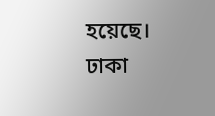হয়েছে।
ঢাকা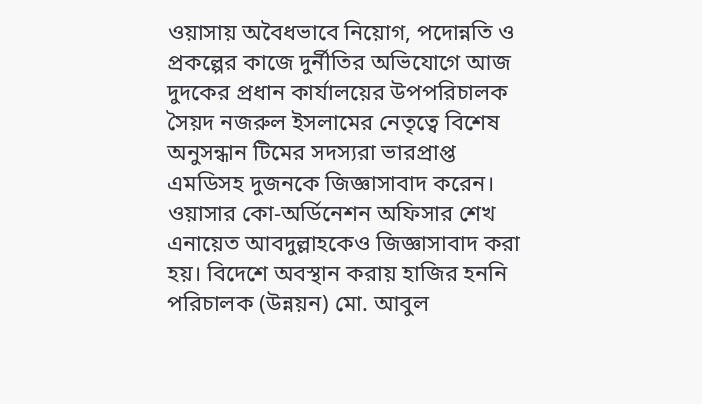ওয়াসায় অবৈধভাবে নিয়োগ, পদোন্নতি ও প্রকল্পের কাজে দুর্নীতির অভিযোগে আজ দুদকের প্রধান কার্যালয়ের উপপরিচালক সৈয়দ নজরুল ইসলামের নেতৃত্বে বিশেষ অনুসন্ধান টিমের সদস্যরা ভারপ্রাপ্ত এমডিসহ দুজনকে জিজ্ঞাসাবাদ করেন। ওয়াসার কো-অর্ডিনেশন অফিসার শেখ এনায়েত আবদুল্লাহকেও জিজ্ঞাসাবাদ করা হয়। বিদেশে অবস্থান করায় হাজির হননি পরিচালক (উন্নয়ন) মো. আবুল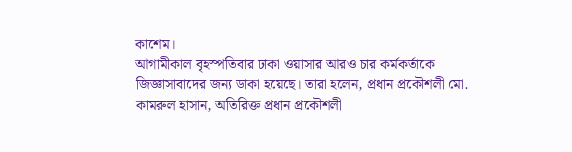কাশেম।
আগামীকাল বৃহস্পতিবার ঢাকা ওয়াসার আরও চার কর্মকর্তাকে জিজ্ঞাসাবাদের জন্য ডাকা হয়েছে। তারা হলেন, প্রধান প্রকৌশলী মো. কামরুল হাসান, অতিরিক্ত প্রধান প্রকৌশলী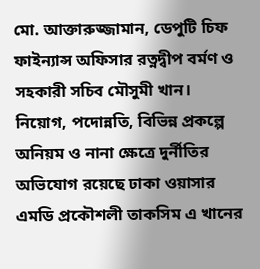মো. আক্তারুজ্জামান, ডেপুটি চিফ ফাইন্যান্স অফিসার রত্নদ্বীপ বর্মণ ও সহকারী সচিব মৌসুমী খান।
নিয়োগ, পদোন্নতি, বিভিন্ন প্রকল্পে অনিয়ম ও নানা ক্ষেত্রে দুর্নীতির অভিযোগ রয়েছে ঢাকা ওয়াসার এমডি প্রকৌশলী তাকসিম এ খানের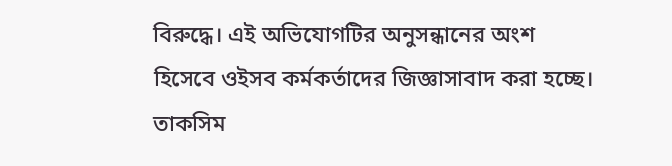বিরুদ্ধে। এই অভিযোগটির অনুসন্ধানের অংশ হিসেবে ওইসব কর্মকর্তাদের জিজ্ঞাসাবাদ করা হচ্ছে। তাকসিম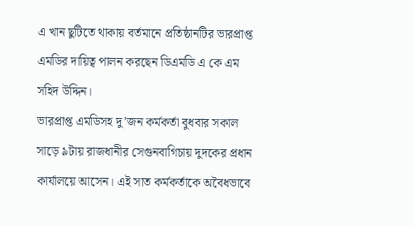এ খান ছুটিতে থাকায় বর্তমানে প্রতিষ্ঠানটির ভারপ্রাপ্ত এমডির দায়িত্ব পালন করছেন ডিএমডি এ কে এম সহিদ উদ্দিন।
ভারপ্রাপ্ত এমডিসহ দু’জন কর্মকর্তা বুধবার সকাল সাড়ে ৯টায় রাজধানীর সেগুনবাগিচায় দুদকের প্রধান কার্যালয়ে আসেন। এই সাত কর্মকর্তাকে অবৈধভাবে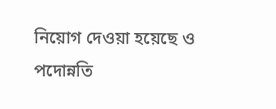নিয়োগ দেওয়া হয়েছে ও পদোন্নতি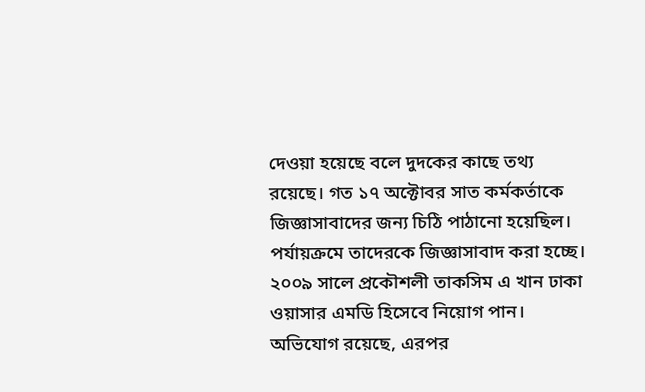দেওয়া হয়েছে বলে দুদকের কাছে তথ্য রয়েছে। গত ১৭ অক্টোবর সাত কর্মকর্তাকে জিজ্ঞাসাবাদের জন্য চিঠি পাঠানো হয়েছিল। পর্যায়ক্রমে তাদেরকে জিজ্ঞাসাবাদ করা হচ্ছে।
২০০৯ সালে প্রকৌশলী তাকসিম এ খান ঢাকা ওয়াসার এমডি হিসেবে নিয়োগ পান। অভিযোগ রয়েছে, এরপর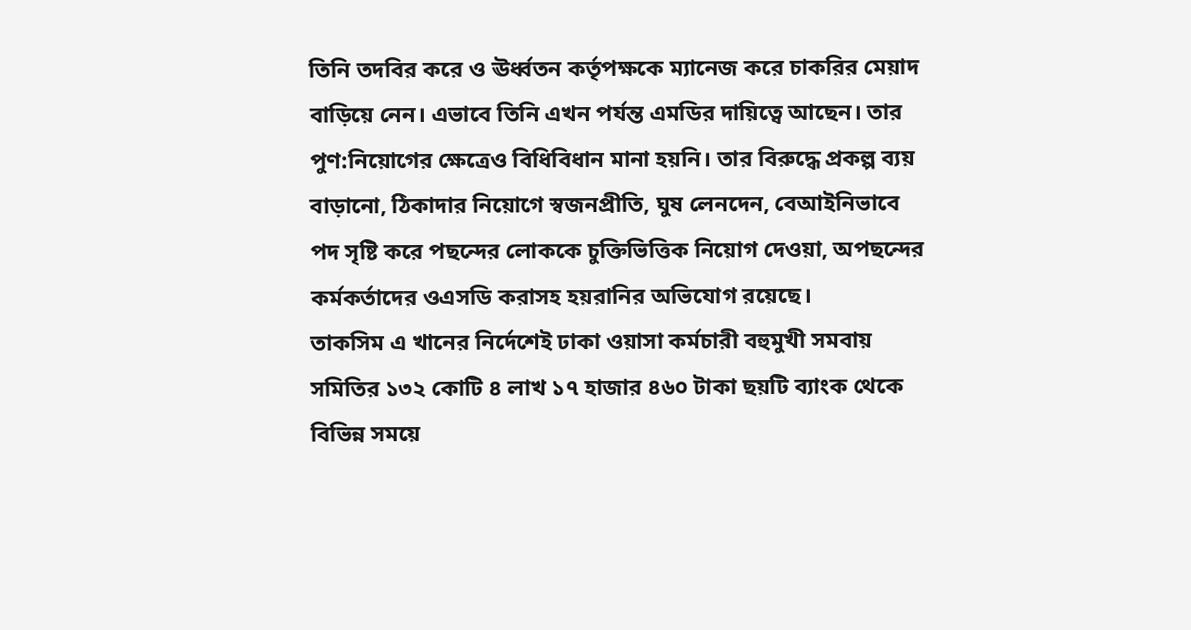তিনি তদবির করে ও ঊর্ধ্বতন কর্তৃপক্ষকে ম্যানেজ করে চাকরির মেয়াদ বাড়িয়ে নেন। এভাবে তিনি এখন পর্যন্ত এমডির দায়িত্বে আছেন। তার পুণ:নিয়োগের ক্ষেত্রেও বিধিবিধান মানা হয়নি। তার বিরুদ্ধে প্রকল্প ব্যয় বাড়ানো, ঠিকাদার নিয়োগে স্বজনপ্রীতি, ঘুষ লেনদেন, বেআইনিভাবে পদ সৃষ্টি করে পছন্দের লোককে চুক্তিভিত্তিক নিয়োগ দেওয়া, অপছন্দের কর্মকর্তাদের ওএসডি করাসহ হয়রানির অভিযোগ রয়েছে।
তাকসিম এ খানের নির্দেশেই ঢাকা ওয়াসা কর্মচারী বহুমুখী সমবায় সমিতির ১৩২ কোটি ৪ লাখ ১৭ হাজার ৪৬০ টাকা ছয়টি ব্যাংক থেকে বিভিন্ন সময়ে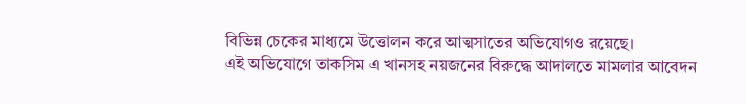বিভিন্ন চেকের মাধ্যমে উত্তোলন করে আত্মসাতের অভিযোগও রয়েছে।
এই অভিযোগে তাকসিম এ খানসহ নয়জনের বিরুদ্ধে আদালতে মামলার আবেদন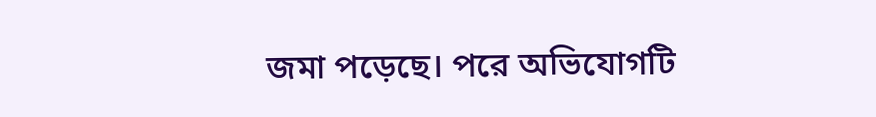জমা পড়েছে। পরে অভিযোগটি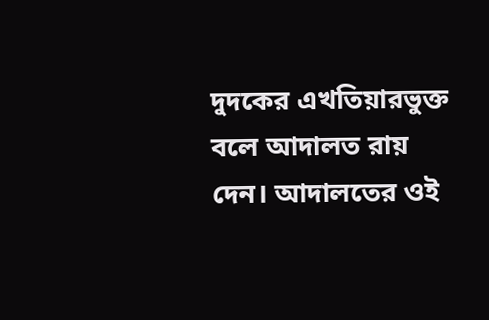দুদকের এখতিয়ারভুক্ত বলে আদালত রায় দেন। আদালতের ওই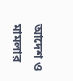আদেশ ও মামলার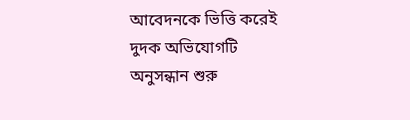আবেদনকে ভিত্তি করেই দুদক অভিযোগটি অনুসন্ধান শুরু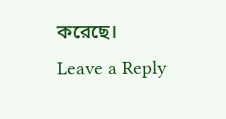করেছে।
Leave a Reply